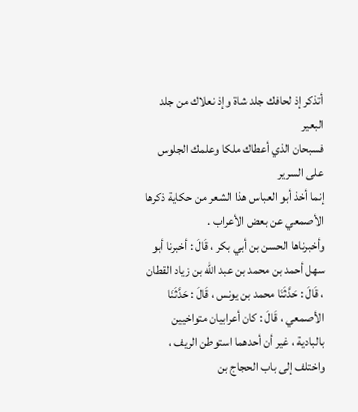أتذكر إذ لحافك جلد شاة وإذ نعلاك من جلد البعير
فسبحان الذي أعطاك ملكا وعلمك الجلوس على السرير
إنما أخذ أبو العباس هذا الشعر من حكاية ذكرها الأصمعي عن بعض الأعراب .
وأخبرناها الحسن بن أبي بكر ، قَالَ : أخبرنا أبو سهل أحمد بن محمد بن عبد الله بن زياد القطان ، قَالَ : حَدَّثَنَا محمد بن يونس ، قَالَ : حَدَّثَنَا الأصمعي ، قَالَ : كان أعرابيان متواخيين بالبادية ، غير أن أحدهما استوطن الريف ، واختلف إلى باب الحجاج بن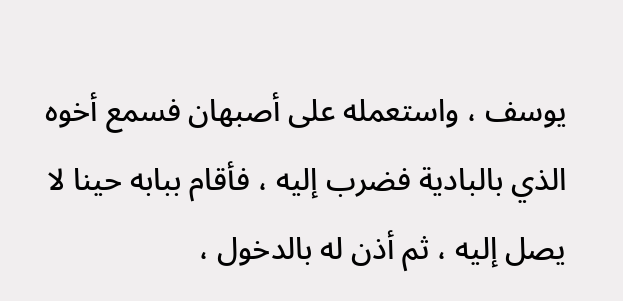يوسف ، واستعمله على أصبهان فسمع أخوه الذي بالبادية فضرب إليه ، فأقام ببابه حينا لا يصل إليه ، ثم أذن له بالدخول ،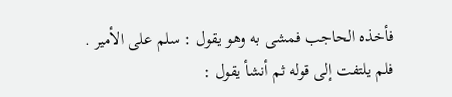فأخذه الحاجب فمشى به وهو يقول : سلم على الأمير .
فلم يلتفت إلى قوله ثم أنشأ يقول :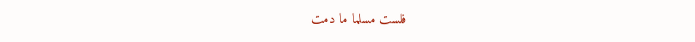فلست مسلما ما دمت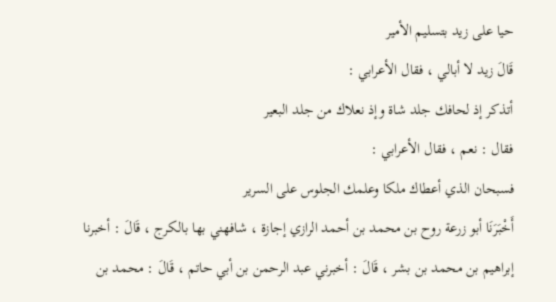حيا على زيد بتسليم الأمير
قَالَ زيد لا أبالي ، فقال الأعرابي :
أتذكر إذ لحافك جلد شاة وإذ نعلاك من جلد البعير
فقال : نعم ، فقال الأعرابي :
فسبحان الذي أعطاك ملكا وعلمك الجلوس على السرير
أَخْبَرَنَا أبو زرعة روح بن محمد بن أحمد الرازي إجازة ، شافهني بها بالكرج ، قَالَ : أخبرنا إبراهيم بن محمد بن بشر ، قَالَ : أخبرني عبد الرحمن بن أبي حاتم ، قَالَ : محمد بن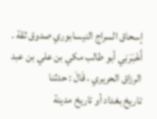إسحاق السراج النيسابوري صدوق ثقة .
أَخْبَرَنِي أبو طالب مكي بن علي بن عبد الرزاق الحريري ، قَالَ : حدثنا
تاريخ بغداد أو تاريخ مدينة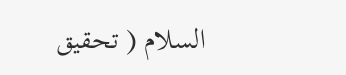السلام ( تحقيق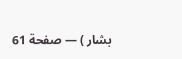بشار ) — صفحة 61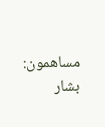مساهمون: بشار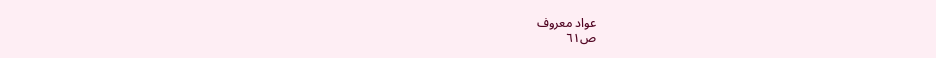عواد معروف
ص٦١